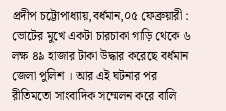প্রদীপ চট্টোপাধ্যায়,বর্ধমান,০৫ ফেব্রুয়ারী : ভোটের মুখে একটা চারচাকা গাড়ি থেকে ৬ লক্ষ ৪৯ হাজার টাকা উদ্ধার করেছে বর্ধমান জেলা পুলিশ । আর এই ঘটনার পর রীতিমতো সাংবাদিক সম্মেলন করে বালি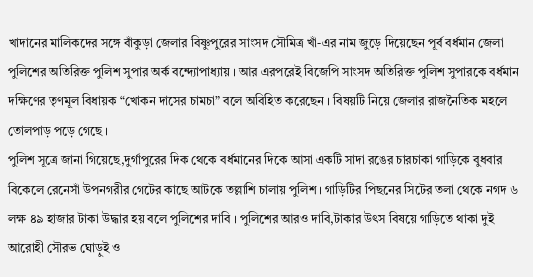খাদানের মালিকদের সঙ্গে বাঁকুড়া জেলার বিষ্ণুপুরের সাংসদ সৌমিত্র খাঁ-এর নাম জুড়ে দিয়েছেন পূর্ব বর্ধমান জেলা পুলিশের অতিরিক্ত পুলিশ সুপার অর্ক বন্দ্যোপাধ্যায় । আর এরপরেই বিজেপি সাংসদ অতিরিক্ত পুলিশ সুপারকে বর্ধমান দক্ষিণের তৃণমূল বিধায়ক “খোকন দাসের চামচা” বলে অবিহিত করেছেন । বিষয়টি নিয়ে জেলার রাজনৈতিক মহলে তোলপাড় পড়ে গেছে ।
পুলিশ সূত্রে জানা গিয়েছে,দুর্গাপুরের দিক থেকে বর্ধমানের দিকে আসা একটি সাদা রঙের চারচাকা গাড়িকে বুধবার বিকেলে রেনেসাঁ উপনগরীর গেটের কাছে আটকে তল্লাশি চালায় পুলিশ । গাড়িটির পিছনের সিটের তলা থেকে নগদ ৬ লক্ষ ৪৯ হাজার টাকা উদ্ধার হয় বলে পুলিশের দাবি । পুলিশের আরও দাবি,টাকার উৎস বিষয়ে গাড়িতে থাকা দুই আরোহী সৌরভ ঘোড়ুই ও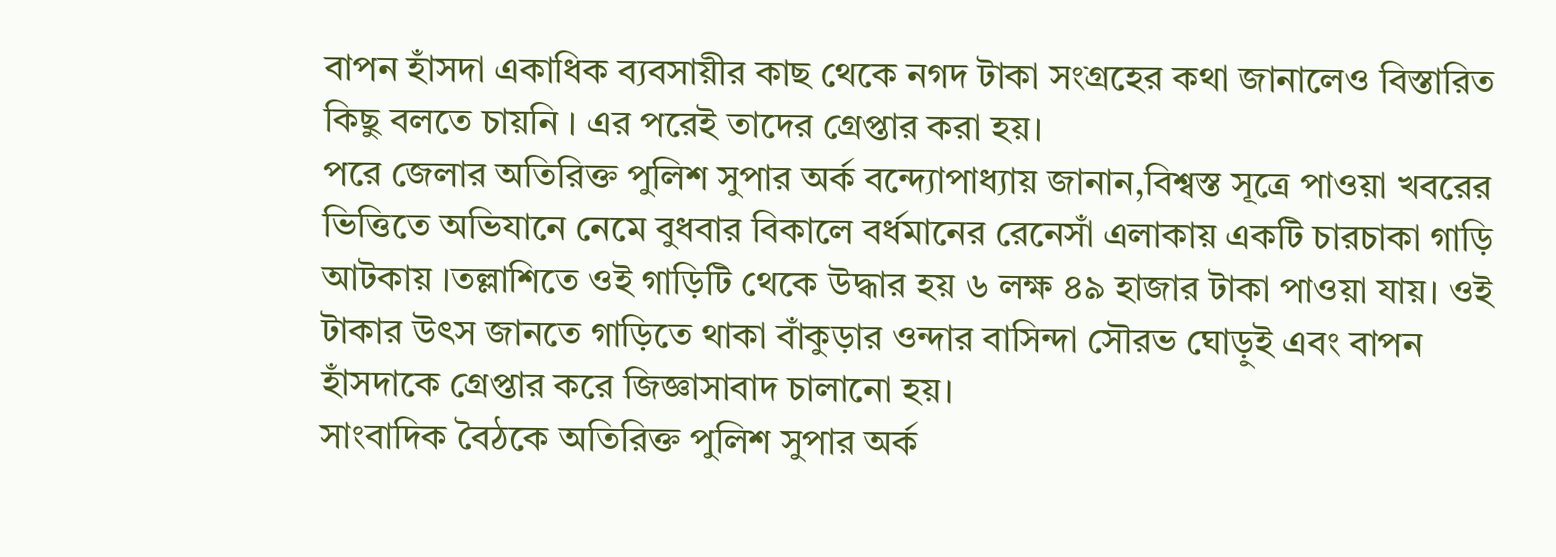বাপন হাঁসদা একাধিক ব্যবসায়ীর কাছ থেকে নগদ টাকা সংগ্রহের কথা জানালেও বিস্তারিত কিছু বলতে চায়নি । এর পরেই তাদের গ্রেপ্তার করা হয়।
পরে জেলার অতিরিক্ত পুলিশ সুপার অর্ক বন্দ্যোপাধ্যায় জানান,বিশ্বস্ত সূত্রে পাওয়া খবরের ভিত্তিতে অভিযানে নেমে বুধবার বিকালে বর্ধমানের রেনেসাঁ এলাকায় একটি চারচাকা গাড়ি আটকায় ।তল্লাশিতে ওই গাড়িটি থেকে উদ্ধার হয় ৬ লক্ষ ৪৯ হাজার টাকা পাওয়া যায়। ওই টাকার উৎস জানতে গাড়িতে থাকা বাঁকুড়ার ওন্দার বাসিন্দা সৌরভ ঘোড়ুই এবং বাপন হাঁসদাকে গ্রেপ্তার করে জিজ্ঞাসাবাদ চালানো হয়।
সাংবাদিক বৈঠকে অতিরিক্ত পুলিশ সুপার অর্ক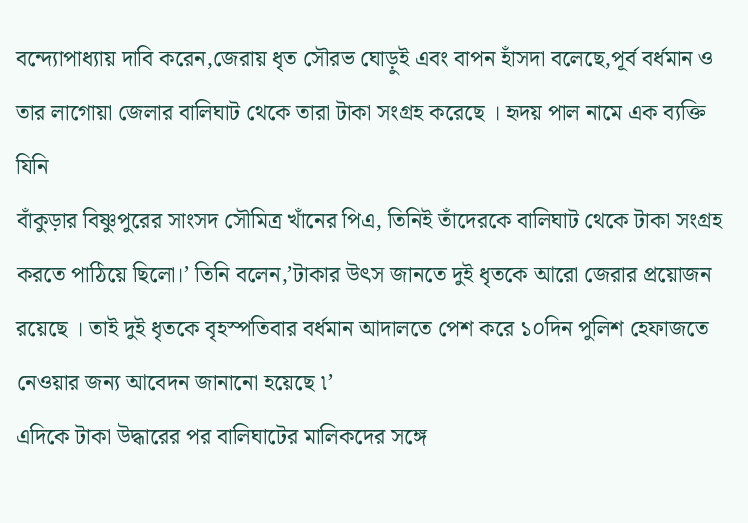বন্দ্যোপাধ্যায় দাবি করেন,জেরায় ধৃত সৌরভ ঘোড়ুই এবং বাপন হাঁসদা বলেছে,পূর্ব বর্ধমান ও তার লাগোয়া জেলার বালিঘাট থেকে তারা টাকা সংগ্রহ করেছে । হৃদয় পাল নামে এক ব্যক্তি যিনি
বাঁকুড়ার বিষ্ণুপুরের সাংসদ সৌমিত্র খাঁনের পিএ, তিনিই তাঁদেরকে বালিঘাট থেকে টাকা সংগ্রহ করতে পাঠিয়ে ছিলো।’ তিনি বলেন,’টাকার উৎস জানতে দুই ধৃতকে আরো জেরার প্রয়োজন রয়েছে । তাই দুই ধৃতকে বৃহস্পতিবার বর্ধমান আদালতে পেশ করে ১০দিন পুলিশ হেফাজতে নেওয়ার জন্য আবেদন জানানো হয়েছে ৷’
এদিকে টাকা উদ্ধারের পর বালিঘাটের মালিকদের সঙ্গে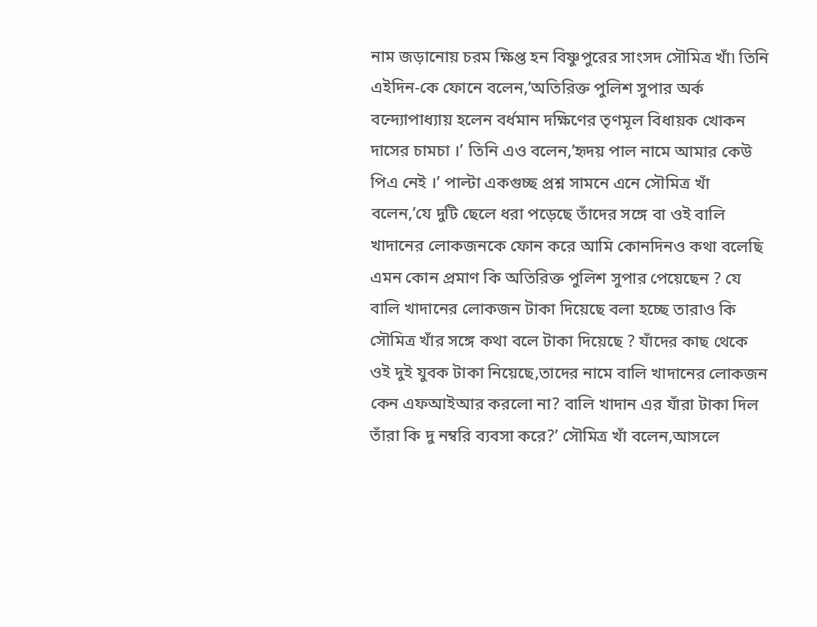নাম জড়ানোয় চরম ক্ষিপ্ত হন বিষ্ণুপুরের সাংসদ সৌমিত্র খাঁ৷ তিনি এইদিন-কে ফোনে বলেন,’অতিরিক্ত পুলিশ সুপার অর্ক বন্দ্যোপাধ্যায় হলেন বর্ধমান দক্ষিণের তৃণমূল বিধায়ক খোকন দাসের চামচা ।’ তিনি এও বলেন,’হৃদয় পাল নামে আমার কেউ পিএ নেই ।’ পাল্টা একগুচ্ছ প্রশ্ন সামনে এনে সৌমিত্র খাঁ বলেন,’যে দুটি ছেলে ধরা পড়েছে তাঁদের সঙ্গে বা ওই বালি খাদানের লোকজনকে ফোন করে আমি কোনদিনও কথা বলেছি এমন কোন প্রমাণ কি অতিরিক্ত পুলিশ সুপার পেয়েছেন ? যে বালি খাদানের লোকজন টাকা দিয়েছে বলা হচ্ছে তারাও কি সৌমিত্র খাঁর সঙ্গে কথা বলে টাকা দিয়েছে ? যাঁদের কাছ থেকে ওই দুই যুবক টাকা নিয়েছে,তাদের নামে বালি খাদানের লোকজন কেন এফআইআর করলো না? বালি খাদান এর যাঁরা টাকা দিল তাঁরা কি দু নম্বরি ব্যবসা করে?’ সৌমিত্র খাঁ বলেন,আসলে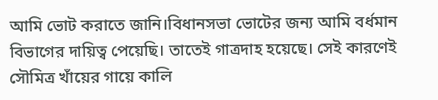আমি ভোট করাতে জানি।বিধানসভা ভোটের জন্য আমি বর্ধমান বিভাগের দায়িত্ব পেয়েছি। তাতেই গাত্রদাহ হয়েছে। সেই কারণেই সৌমিত্র খাঁয়ের গায়ে কালি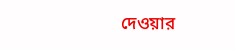দেওয়ার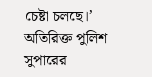চেষ্টা চলছে।’ অতিরিক্ত পুলিশ সুপারের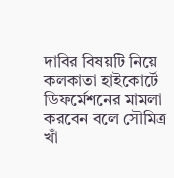দাবির বিষয়টি নিয়ে কলকাতা হাইকোর্টে ডিফর্মেশনের মামলা করবেন বলে সৌমিত্র খাঁ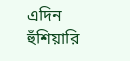এদিন হুঁশিয়ারি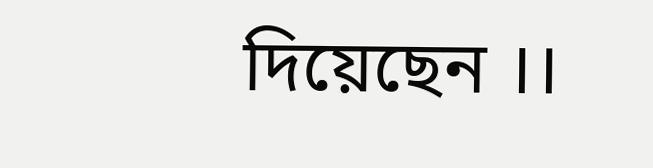দিয়েছেন ।।